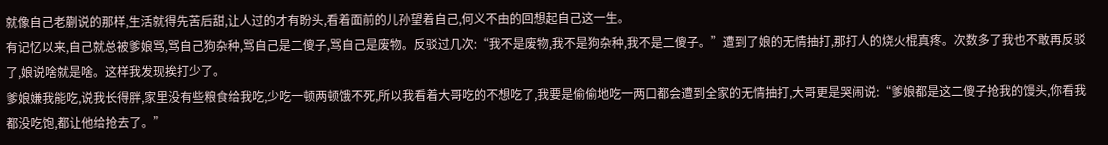就像自己老蒯说的那样,生活就得先苦后甜,让人过的才有盼头,看着面前的儿孙望着自己,何义不由的回想起自己这一生。
有记忆以来,自己就总被爹娘骂,骂自己狗杂种,骂自己是二傻子,骂自己是废物。反驳过几次:“我不是废物,我不是狗杂种,我不是二傻子。”遭到了娘的无情抽打,那打人的烧火棍真疼。次数多了我也不敢再反驳了,娘说啥就是啥。这样我发现挨打少了。
爹娘嫌我能吃,说我长得胖,家里没有些粮食给我吃,少吃一顿两顿饿不死,所以我看着大哥吃的不想吃了,我要是偷偷地吃一两口都会遭到全家的无情抽打,大哥更是哭闹说:“爹娘都是这二傻子抢我的馒头,你看我都没吃饱,都让他给抢去了。”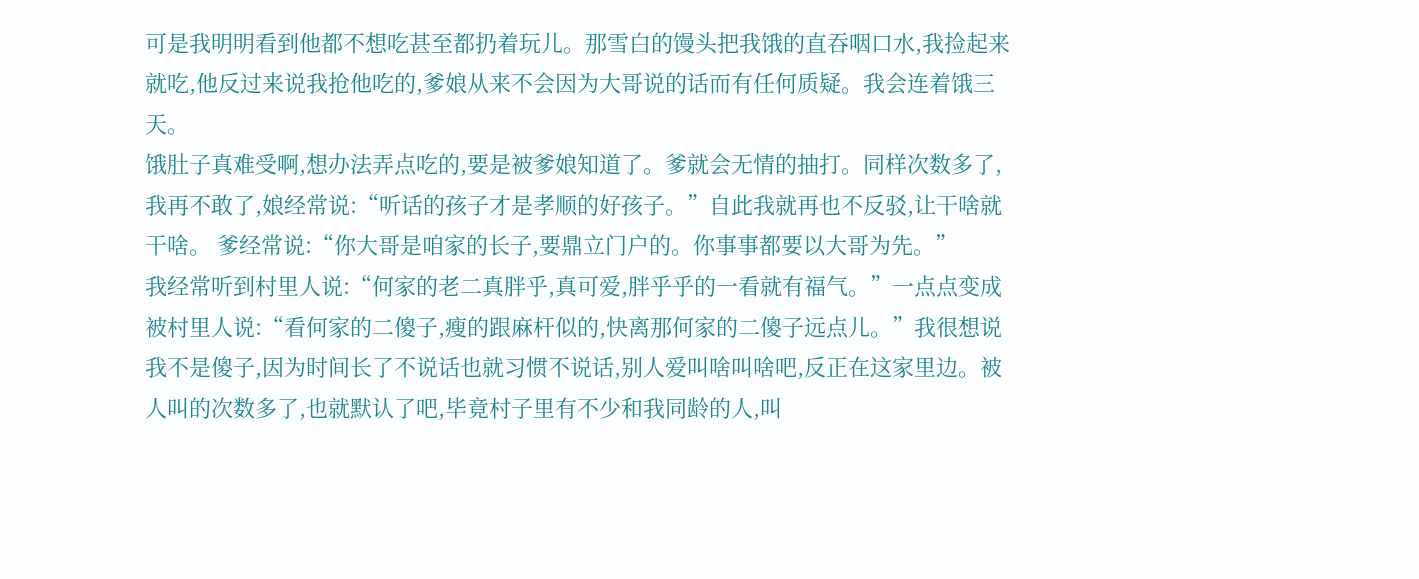可是我明明看到他都不想吃甚至都扔着玩儿。那雪白的馒头把我饿的直吞咽口水,我捡起来就吃,他反过来说我抢他吃的,爹娘从来不会因为大哥说的话而有任何质疑。我会连着饿三天。
饿肚子真难受啊,想办法弄点吃的,要是被爹娘知道了。爹就会无情的抽打。同样次数多了,我再不敢了,娘经常说:“听话的孩子才是孝顺的好孩子。”自此我就再也不反驳,让干啥就干啥。 爹经常说:“你大哥是咱家的长子,要鼎立门户的。你事事都要以大哥为先。”
我经常听到村里人说:“何家的老二真胖乎,真可爱,胖乎乎的一看就有福气。”一点点变成被村里人说:“看何家的二傻子,瘦的跟麻杆似的,快离那何家的二傻子远点儿。”我很想说我不是傻子,因为时间长了不说话也就习惯不说话,别人爱叫啥叫啥吧,反正在这家里边。被人叫的次数多了,也就默认了吧,毕竟村子里有不少和我同龄的人,叫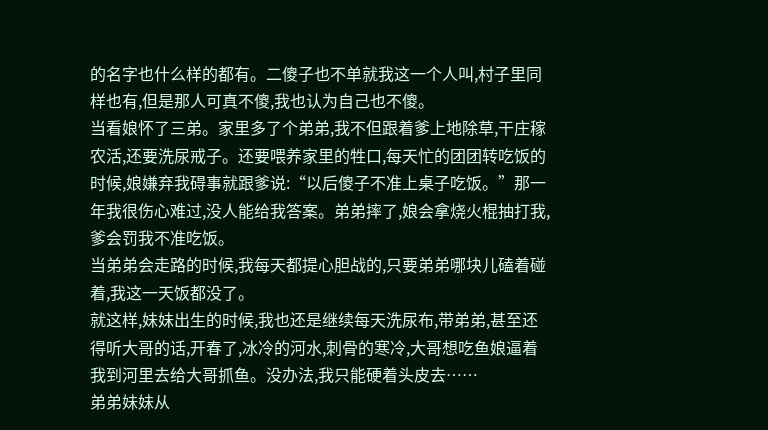的名字也什么样的都有。二傻子也不单就我这一个人叫,村子里同样也有,但是那人可真不傻,我也认为自己也不傻。
当看娘怀了三弟。家里多了个弟弟,我不但跟着爹上地除草,干庄稼农活,还要洗尿戒子。还要喂养家里的牲口,每天忙的团团转吃饭的时候,娘嫌弃我碍事就跟爹说:“以后傻子不准上桌子吃饭。”那一年我很伤心难过,没人能给我答案。弟弟摔了,娘会拿烧火棍抽打我,爹会罚我不准吃饭。
当弟弟会走路的时候,我每天都提心胆战的,只要弟弟哪块儿磕着碰着,我这一天饭都没了。
就这样,妹妹出生的时候,我也还是继续每天洗尿布,带弟弟,甚至还得听大哥的话,开春了,冰冷的河水,刺骨的寒冷,大哥想吃鱼娘逼着我到河里去给大哥抓鱼。没办法,我只能硬着头皮去……
弟弟妹妹从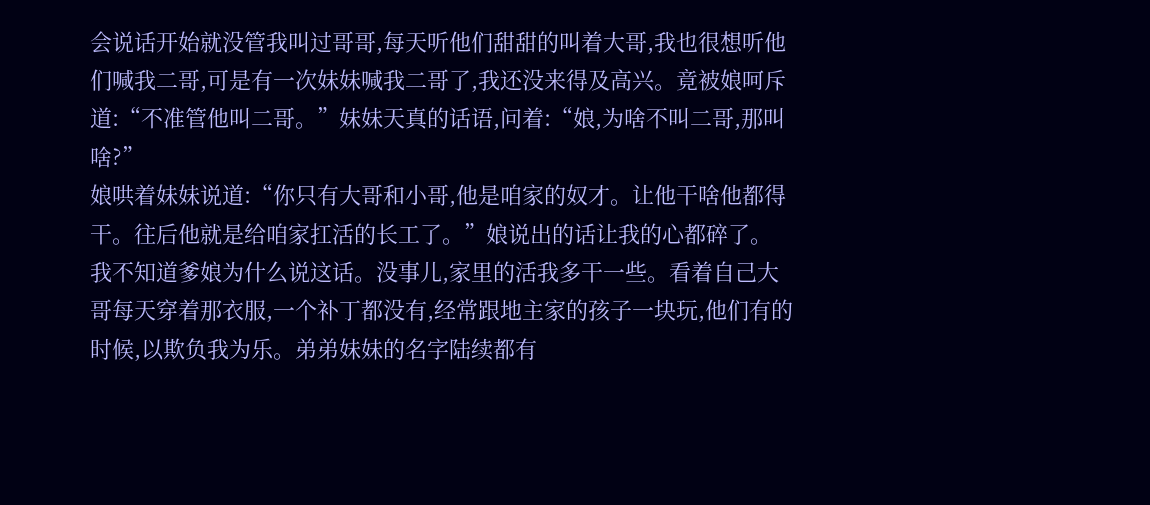会说话开始就没管我叫过哥哥,每天听他们甜甜的叫着大哥,我也很想听他们喊我二哥,可是有一次妹妹喊我二哥了,我还没来得及高兴。竟被娘呵斥道:“不准管他叫二哥。”妹妹天真的话语,问着:“娘,为啥不叫二哥,那叫啥?”
娘哄着妹妹说道:“你只有大哥和小哥,他是咱家的奴才。让他干啥他都得干。往后他就是给咱家扛活的长工了。”娘说出的话让我的心都碎了。
我不知道爹娘为什么说这话。没事儿,家里的活我多干一些。看着自己大哥每天穿着那衣服,一个补丁都没有,经常跟地主家的孩子一块玩,他们有的时候,以欺负我为乐。弟弟妹妹的名字陆续都有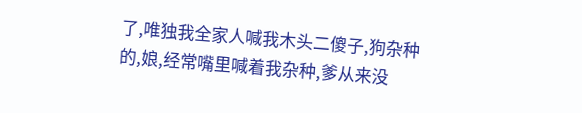了,唯独我全家人喊我木头二傻子,狗杂种的,娘,经常嘴里喊着我杂种,爹从来没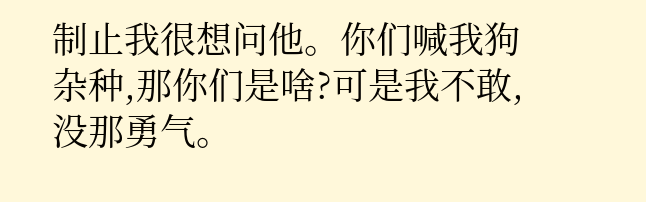制止我很想问他。你们喊我狗杂种,那你们是啥?可是我不敢,没那勇气。